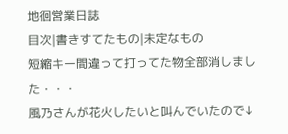地徊営業日誌
目次|書きすてたもの|未定なもの
短縮キー間違って打ってた物全部消しました・・・
風乃さんが花火したいと叫んでいたので↓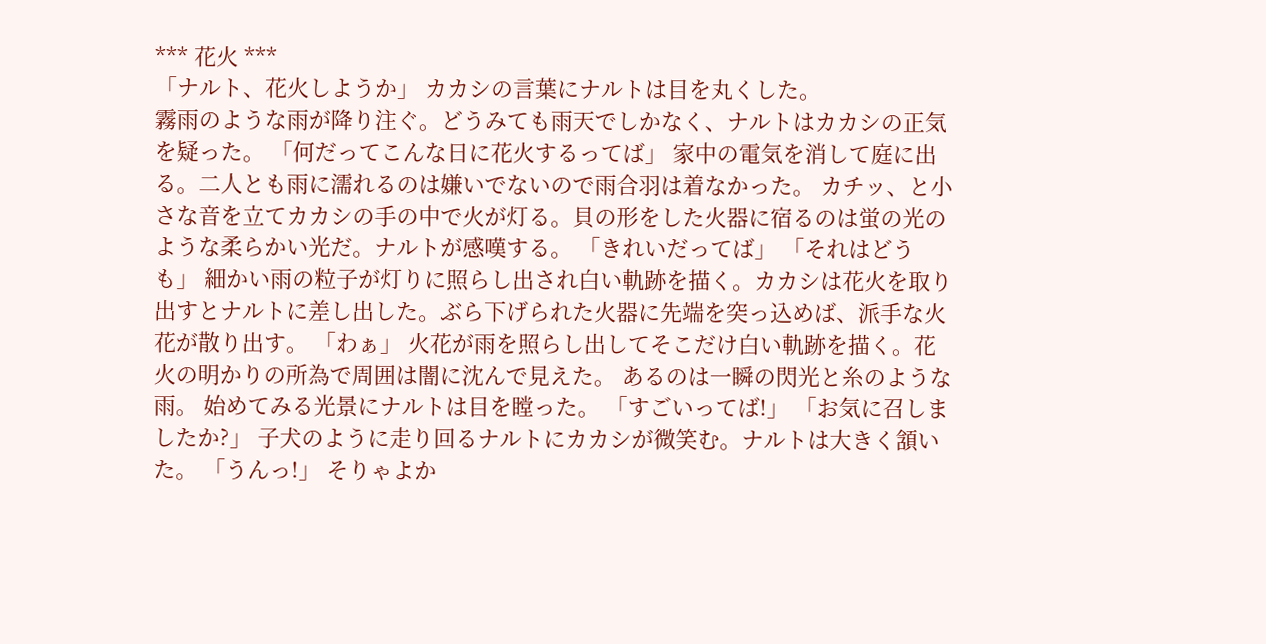*** 花火 ***
「ナルト、花火しようか」 カカシの言葉にナルトは目を丸くした。
霧雨のような雨が降り注ぐ。どうみても雨天でしかなく、ナルトはカカシの正気を疑った。 「何だってこんな日に花火するってば」 家中の電気を消して庭に出る。二人とも雨に濡れるのは嫌いでないので雨合羽は着なかった。 カチッ、と小さな音を立てカカシの手の中で火が灯る。貝の形をした火器に宿るのは蛍の光のような柔らかい光だ。ナルトが感嘆する。 「きれいだってば」 「それはどうも」 細かい雨の粒子が灯りに照らし出され白い軌跡を描く。カカシは花火を取り出すとナルトに差し出した。ぶら下げられた火器に先端を突っ込めば、派手な火花が散り出す。 「わぁ」 火花が雨を照らし出してそこだけ白い軌跡を描く。花火の明かりの所為で周囲は闇に沈んで見えた。 あるのは一瞬の閃光と糸のような雨。 始めてみる光景にナルトは目を瞠った。 「すごいってば!」 「お気に召しましたか?」 子犬のように走り回るナルトにカカシが微笑む。ナルトは大きく頷いた。 「うんっ!」 そりゃよか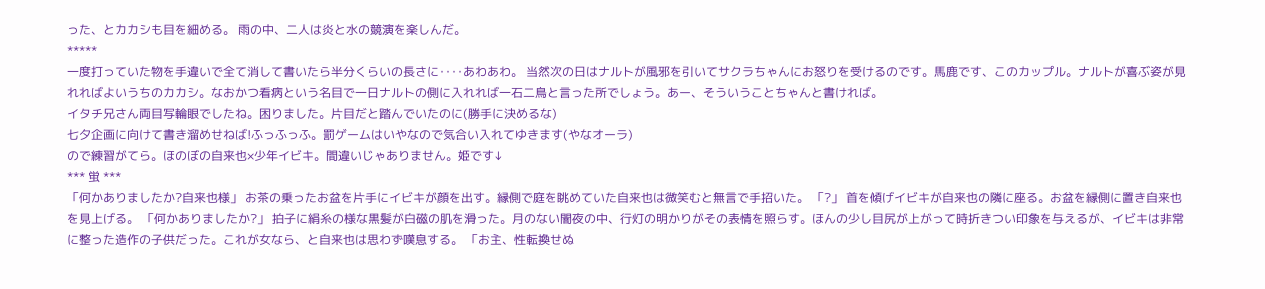った、とカカシも目を細める。 雨の中、二人は炎と水の競演を楽しんだ。
*****
一度打っていた物を手違いで全て消して書いたら半分くらいの長さに‥‥あわあわ。 当然次の日はナルトが風邪を引いてサクラちゃんにお怒りを受けるのです。馬鹿です、このカップル。ナルトが喜ぶ姿が見れればよいうちのカカシ。なおかつ看病という名目で一日ナルトの側に入れれば一石二鳥と言った所でしょう。あー、そういうことちゃんと書ければ。
イタチ兄さん両目写輪眼でしたね。困りました。片目だと踏んでいたのに(勝手に決めるな)
七夕企画に向けて書き溜めせねば!ふっふっふ。罰ゲームはいやなので気合い入れてゆきます(やなオーラ)
ので練習がてら。ほのぼの自来也×少年イビキ。間違いじゃありません。姫です↓
*** 蛍 ***
「何かありましたか?自来也様」 お茶の乗ったお盆を片手にイビキが顔を出す。縁側で庭を眺めていた自来也は微笑むと無言で手招いた。 「?」 首を傾げイビキが自来也の隣に座る。お盆を縁側に置き自来也を見上げる。 「何かありましたか?」 拍子に絹糸の様な黒髪が白磁の肌を滑った。月のない闇夜の中、行灯の明かりがその表情を照らす。ほんの少し目尻が上がって時折きつい印象を与えるが、イビキは非常に整った造作の子供だった。これが女なら、と自来也は思わず嘆息する。 「お主、性転換せぬ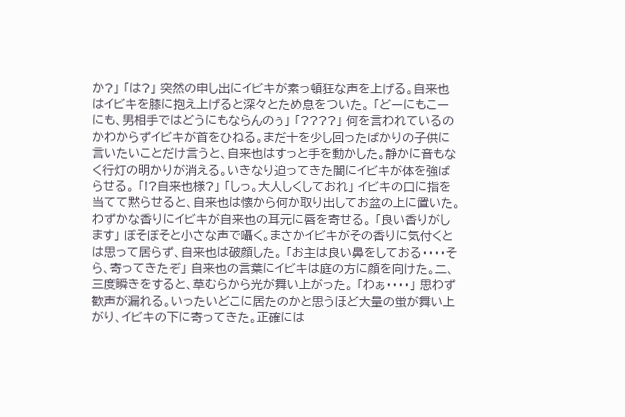か?」 「は?」 突然の申し出にイビキが素っ頓狂な声を上げる。自来也はイビキを膝に抱え上げると深々とため息をついた。 「どーにもこーにも、男相手ではどうにもならんのぅ」 「????」 何を言われているのかわからずイビキが首をひねる。まだ十を少し回ったばかりの子供に言いたいことだけ言うと、自来也はすっと手を動かした。静かに音もなく行灯の明かりが消える。いきなり迫ってきた闇にイビキが体を強ばらせる。 「!?自来也様?」 「しっ。大人しくしておれ」 イビキの口に指を当てて黙らせると、自来也は懐から何か取り出してお盆の上に置いた。わずかな香りにイビキが自来也の耳元に唇を寄せる。 「良い香りがします」 ぼそぼそと小さな声で囁く。まさかイビキがその香りに気付くとは思って居らず、自来也は破顔した。 「お主は良い鼻をしておる・・・・そら、寄ってきたぞ」 自来也の言葉にイビキは庭の方に顔を向けた。二、三度瞬きをすると、草むらから光が舞い上がった。 「わぁ・・・・」 思わず歓声が漏れる。いったいどこに居たのかと思うほど大量の蛍が舞い上がり、イビキの下に寄ってきた。正確には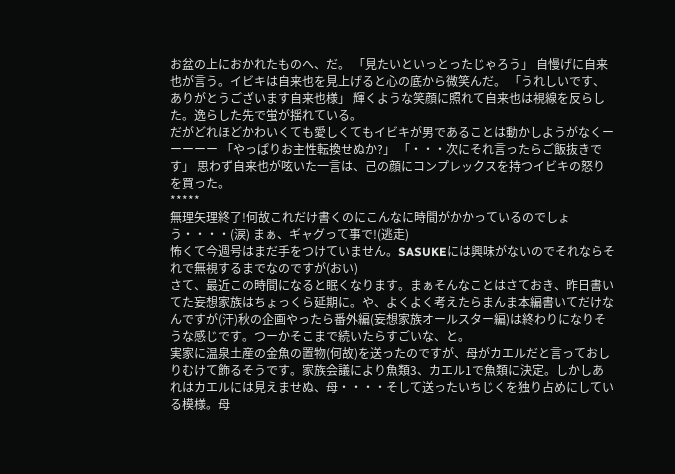お盆の上におかれたものへ、だ。 「見たいといっとったじゃろう」 自慢げに自来也が言う。イビキは自来也を見上げると心の底から微笑んだ。 「うれしいです、ありがとうございます自来也様」 輝くような笑顔に照れて自来也は視線を反らした。逸らした先で蛍が揺れている。
だがどれほどかわいくても愛しくてもイビキが男であることは動かしようがなくーーーーー 「やっぱりお主性転換せぬか?」 「・・・次にそれ言ったらご飯抜きです」 思わず自来也が呟いた一言は、己の顔にコンプレックスを持つイビキの怒りを買った。
*****
無理矢理終了!何故これだけ書くのにこんなに時間がかかっているのでしょう・・・・(涙) まぁ、ギャグって事で!(逃走)
怖くて今週号はまだ手をつけていません。SASUKEには興味がないのでそれならそれで無視するまでなのですが(おい)
さて、最近この時間になると眠くなります。まぁそんなことはさておき、昨日書いてた妄想家族はちょっくら延期に。や、よくよく考えたらまんま本編書いてだけなんですが(汗)秋の企画やったら番外編(妄想家族オールスター編)は終わりになりそうな感じです。つーかそこまで続いたらすごいな、と。
実家に温泉土産の金魚の置物(何故)を送ったのですが、母がカエルだと言っておしりむけて飾るそうです。家族会議により魚類3、カエル1で魚類に決定。しかしあれはカエルには見えませぬ、母・・・・そして送ったいちじくを独り占めにしている模様。母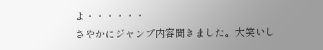よ・・・・・・
さやかにジャンプ内容聞きました。大笑いし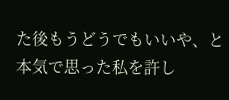た後もうどうでもいいや、と本気で思った私を許し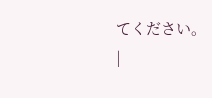てください。
|